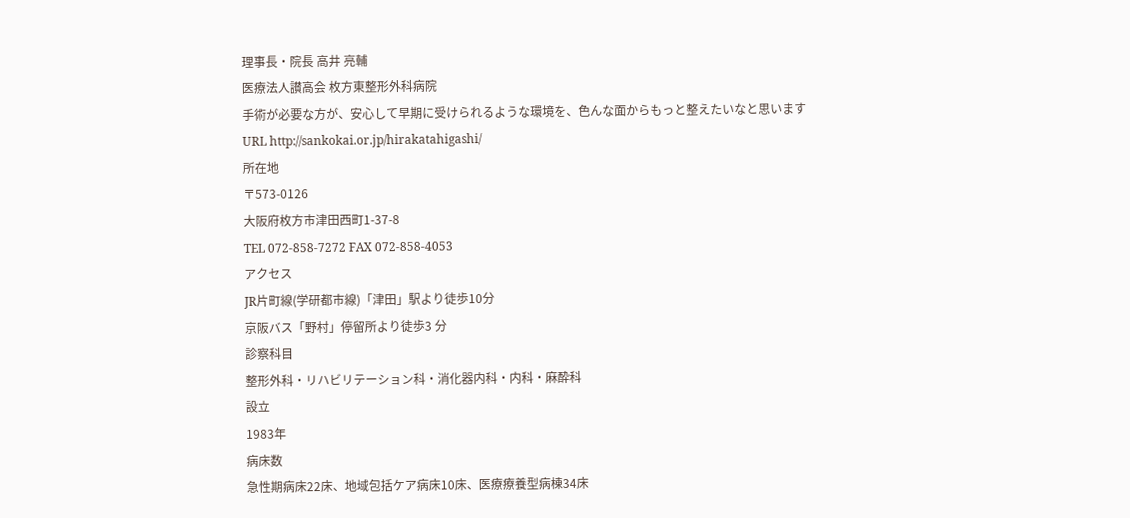理事長・院長 高井 亮輔
医療法人讃高会 枚方東整形外科病院
手術が必要な方が、安心して早期に受けられるような環境を、色んな面からもっと整えたいなと思います
URL http://sankokai.or.jp/hirakatahigashi/
所在地
〒573-0126
大阪府枚方市津田西町1-37-8
TEL 072-858-7272 FAX 072-858-4053
アクセス
JR片町線(学研都市線)「津田」駅より徒歩10分
京阪バス「野村」停留所より徒歩3 分
診察科目
整形外科・リハビリテーション科・消化器内科・内科・麻酔科
設立
1983年
病床数
急性期病床22床、地域包括ケア病床10床、医療療養型病棟34床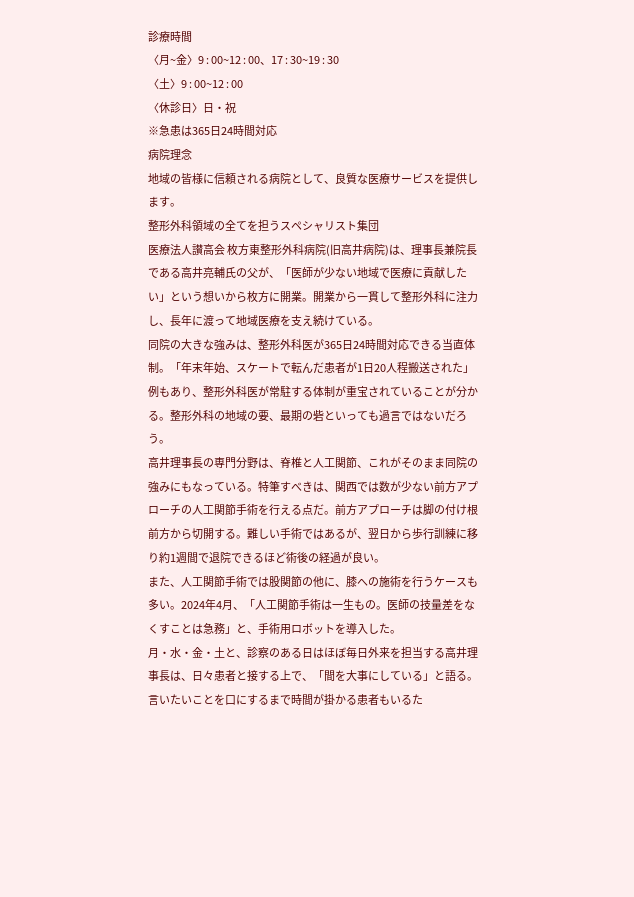診療時間
〈月~金〉9 : 00~12 : 00、17 : 30~19 : 30
〈土〉9 : 00~12 : 00
〈休診日〉日・祝
※急患は365日24時間対応
病院理念
地域の皆様に信頼される病院として、良質な医療サービスを提供します。
整形外科領域の全てを担うスペシャリスト集団
医療法人讃高会 枚方東整形外科病院(旧高井病院)は、理事長兼院長である高井亮輔氏の父が、「医師が少ない地域で医療に貢献したい」という想いから枚方に開業。開業から一貫して整形外科に注力し、長年に渡って地域医療を支え続けている。
同院の大きな強みは、整形外科医が365日24時間対応できる当直体制。「年末年始、スケートで転んだ患者が1日20人程搬送された」例もあり、整形外科医が常駐する体制が重宝されていることが分かる。整形外科の地域の要、最期の砦といっても過言ではないだろう。
高井理事長の専門分野は、脊椎と人工関節、これがそのまま同院の強みにもなっている。特筆すべきは、関西では数が少ない前方アプローチの人工関節手術を行える点だ。前方アプローチは脚の付け根前方から切開する。難しい手術ではあるが、翌日から歩行訓練に移り約1週間で退院できるほど術後の経過が良い。
また、人工関節手術では股関節の他に、膝への施術を行うケースも多い。2024年4月、「人工関節手術は一生もの。医師の技量差をなくすことは急務」と、手術用ロボットを導入した。
月・水・金・土と、診察のある日はほぼ毎日外来を担当する高井理事長は、日々患者と接する上で、「間を大事にしている」と語る。言いたいことを口にするまで時間が掛かる患者もいるた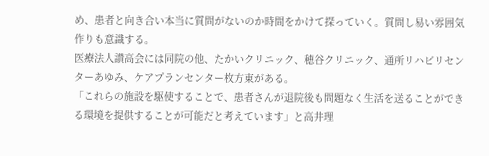め、患者と向き合い本当に質問がないのか時間をかけて探っていく。質問し易い雰囲気作りも意識する。
医療法人讃高会には同院の他、たかいクリニック、穂谷クリニック、通所リハビリセンターあゆみ、ケアプランセンター枚方東がある。
「これらの施設を駆使することで、患者さんが退院後も問題なく生活を送ることができる環境を提供することが可能だと考えています」と高井理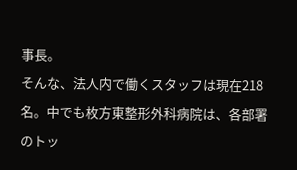事長。
そんな、法人内で働くスタッフは現在218名。中でも枚方東整形外科病院は、各部署のトッ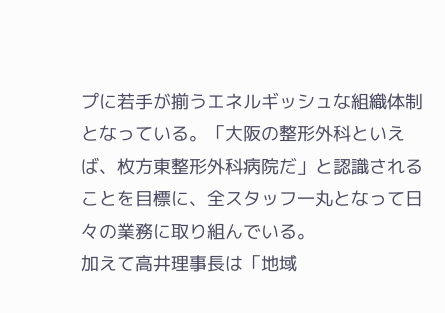プに若手が揃うエネルギッシュな組織体制となっている。「大阪の整形外科といえば、枚方東整形外科病院だ」と認識されることを目標に、全スタッフ一丸となって日々の業務に取り組んでいる。
加えて高井理事長は「地域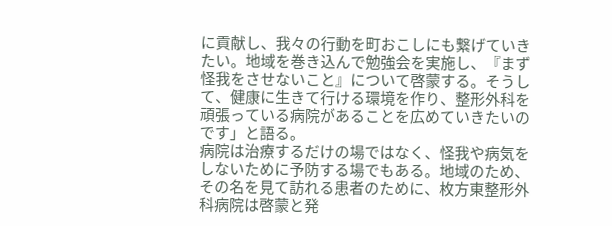に貢献し、我々の行動を町おこしにも繋げていきたい。地域を巻き込んで勉強会を実施し、『まず怪我をさせないこと』について啓蒙する。そうして、健康に生きて行ける環境を作り、整形外科を頑張っている病院があることを広めていきたいのです」と語る。
病院は治療するだけの場ではなく、怪我や病気をしないために予防する場でもある。地域のため、その名を見て訪れる患者のために、枚方東整形外科病院は啓蒙と発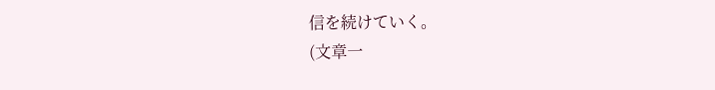信を続けていく。
(文章一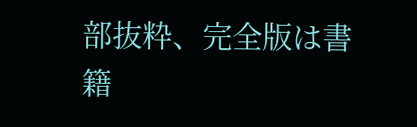部抜粋、完全版は書籍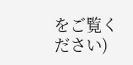をご覧ください)